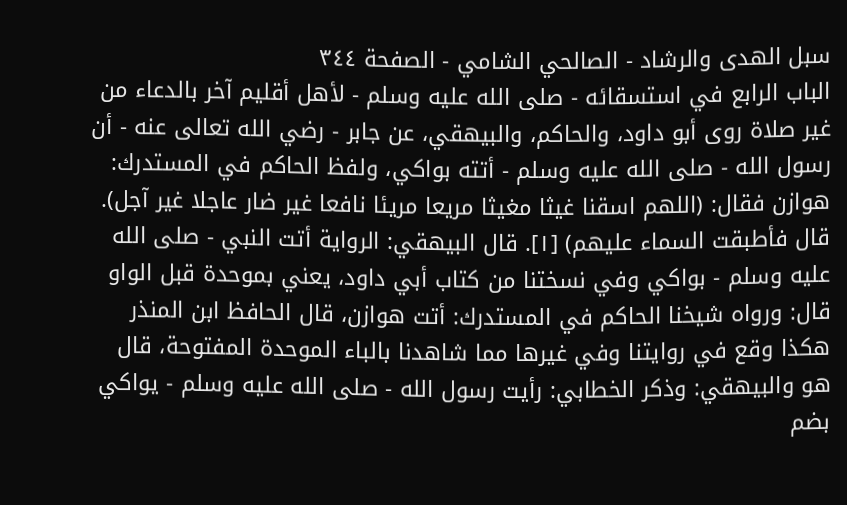سبل الهدى والرشاد - الصالحي الشامي - الصفحة ٣٤٤
الباب الرابع في استسقائه - صلى الله عليه وسلم - لأهل أقليم آخر بالدعاء من غير صلاة روى أبو داود، والحاكم، والبيهقي، عن جابر - رضي الله تعالى عنه - أن رسول الله - صلى الله عليه وسلم - أتته بواكي، ولفظ الحاكم في المستدرك: هوازن فقال: (اللهم اسقنا غيثا مغيثا مريعا مريئا نافعا غير ضار عاجلا غير آجل). قال فأطبقت السماء عليهم) [١]. قال البيهقي: الرواية أتت النبي - صلى الله عليه وسلم - بواكي وفي نسختنا من كتاب أبي داود، يعني بموحدة قبل الواو قال: ورواه شيخنا الحاكم في المستدرك: أتت هوازن، قال الحافظ ابن المنذر هكذا وقع في روايتنا وفي غيرها مما شاهدنا بالباء الموحدة المفتوحة، قال هو والبيهقي: وذكر الخطابي: رأيت رسول الله - صلى الله عليه وسلم - يواكي بضم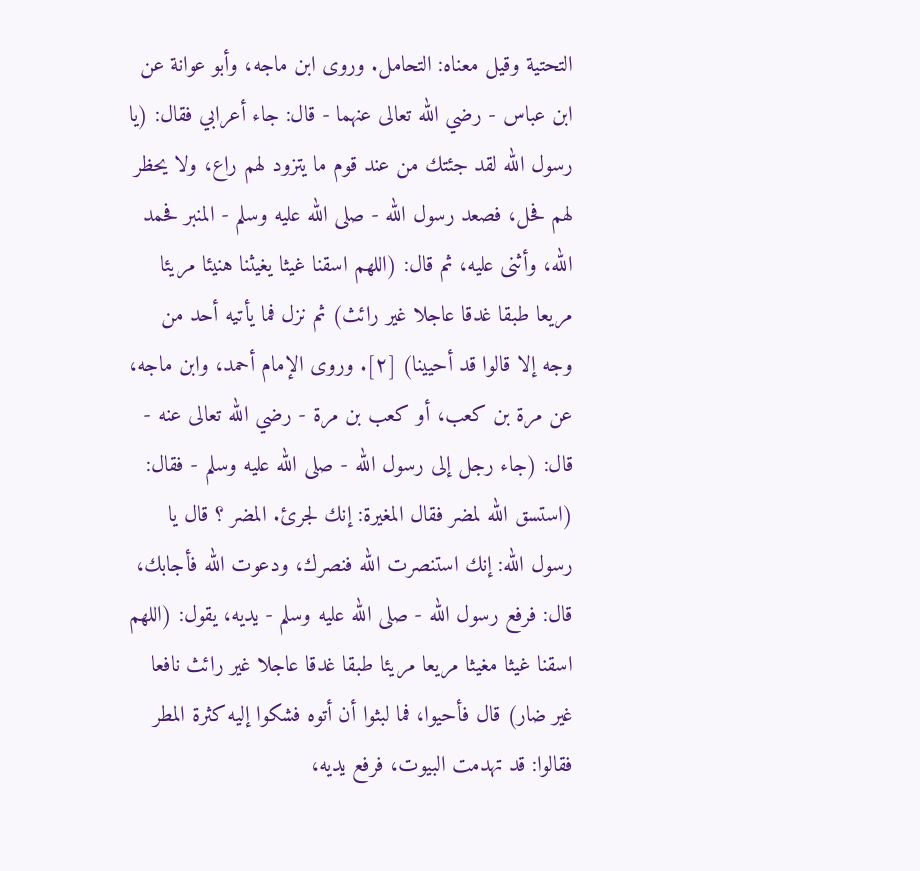التحتية وقيل معناه: التحامل. وروى ابن ماجه، وأبو عوانة عن ابن عباس - رضي الله تعالى عنهما - قال: جاء أعرابي فقال: (يا رسول الله لقد جئتك من عند قوم ما يتزود لهم راع، ولا يحظر لهم فحل، فصعد رسول الله - صلى الله عليه وسلم - المنبر فحمد الله، وأثنى عليه، ثم قال: (اللهم اسقنا غيثا يغيثنا هنيئا مريئا مريعا طبقا غدقا عاجلا غير رائث) ثم نزل فما يأتيه أحد من وجه إلا قالوا قد أحيينا) [٢]. وروى الإمام أحمد، وابن ماجه، عن مرة بن كعب، أو كعب بن مرة - رضي الله تعالى عنه - قال: (جاء رجل إلى رسول الله - صلى الله عليه وسلم - فقال: (استسق الله لمضر فقال المغيرة: إنك لجرئ. المضر ؟ قال يا رسول الله: إنك استنصرت الله فنصرك، ودعوت الله فأجابك، قال: فرفع رسول الله - صلى الله عليه وسلم - يديه، يقول: (اللهم اسقنا غيثا مغيثا مريعا مريئا طبقا غدقا عاجلا غير رائث نافعا غير ضار) قال فأحيوا، فما لبثوا أن أتوه فشكوا إليه كثرة المطر فقالوا: قد تهدمت البيوت، فرفع يديه،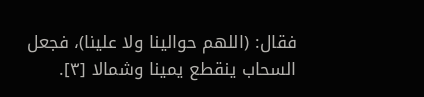فقال: (اللهم حوالينا ولا علينا)، فجعل السحاب ينقطع يمينا وشمالا [٣].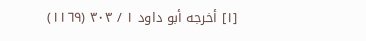[١] أخرجه أبو داود ١ / ٣٠٣ (١١٦٩)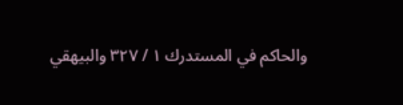والحاكم في المستدرك ١ / ٣٢٧ والبيهقي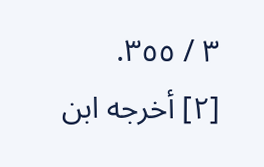٣ / ٣٥٥.
[٢] أخرجه ابن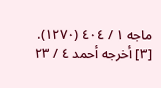ماجه ١ / ٤٠٤ (١٢٧٠).
[٣] أخرجه أحمد ٤ / ٢٣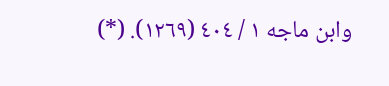وابن ماجه ١ / ٤٠٤ (١٢٦٩). (*)